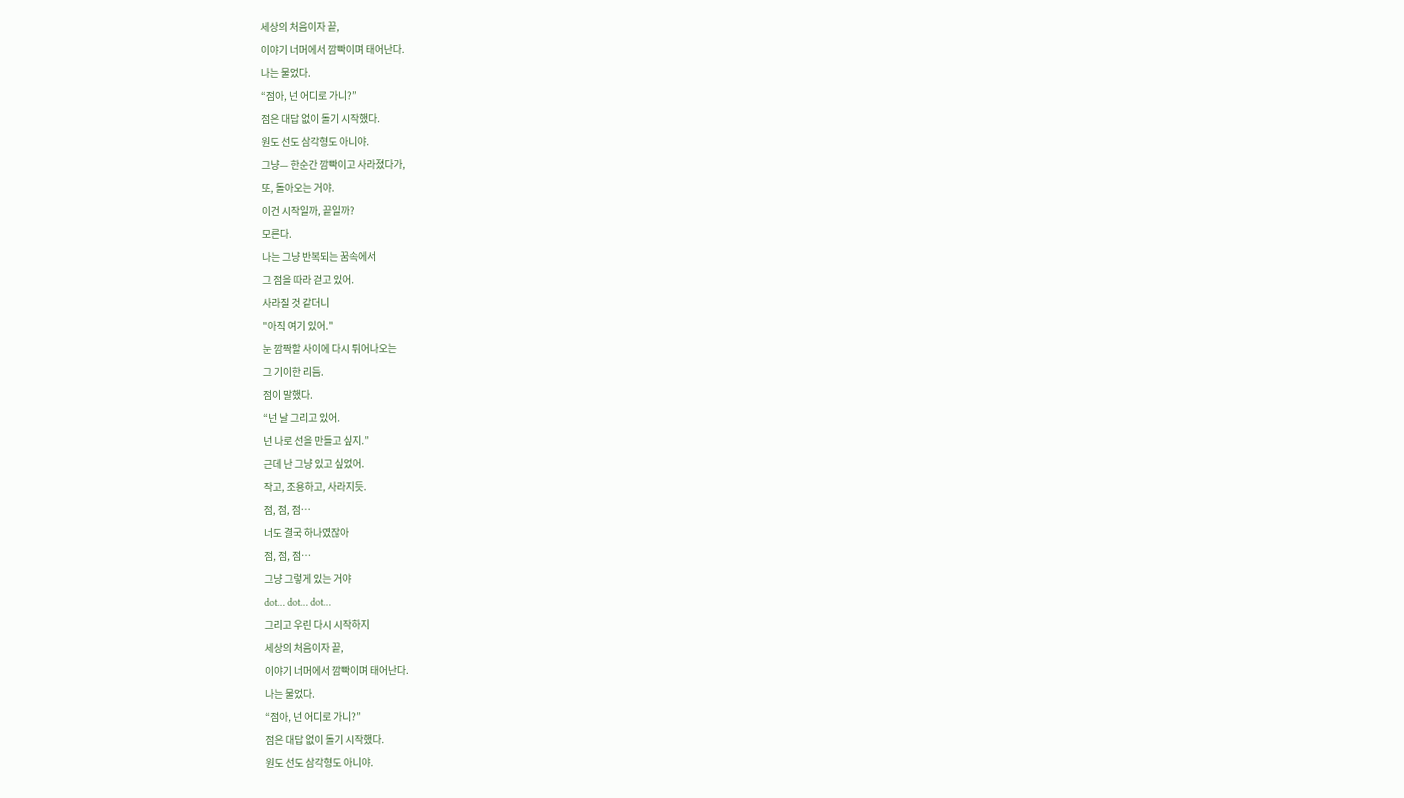세상의 처음이자 끝,
이야기 너머에서 깜빡이며 태어난다.
나는 물었다.
“점아, 넌 어디로 가니?”
점은 대답 없이 돌기 시작했다.
원도 선도 삼각형도 아니야.
그냥— 한순간 깜빡이고 사라졌다가,
또, 돌아오는 거야.
이건 시작일까, 끝일까?
모른다.
나는 그냥 반복되는 꿈속에서
그 점을 따라 걷고 있어.
사라질 것 같더니
"아직 여기 있어."
눈 깜짝할 사이에 다시 튀어나오는
그 기이한 리듬.
점이 말했다.
“넌 날 그리고 있어.
넌 나로 선을 만들고 싶지.”
근데 난 그냥 있고 싶었어.
작고, 조용하고, 사라지듯.
점, 점, 점…
너도 결국 하나였잖아
점, 점, 점…
그냥 그렇게 있는 거야
dot… dot… dot…
그리고 우린 다시 시작하지
세상의 처음이자 끝,
이야기 너머에서 깜빡이며 태어난다.
나는 물었다.
“점아, 넌 어디로 가니?”
점은 대답 없이 돌기 시작했다.
원도 선도 삼각형도 아니야.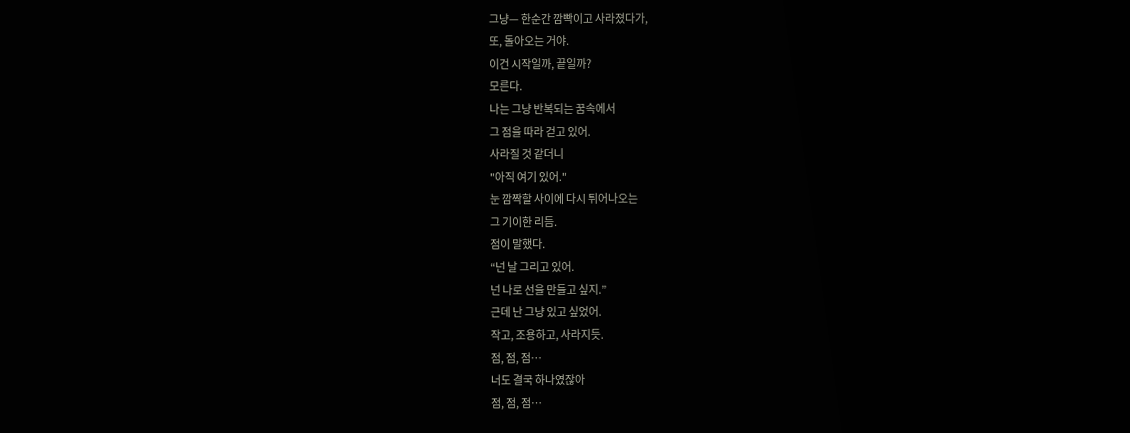그냥— 한순간 깜빡이고 사라졌다가,
또, 돌아오는 거야.
이건 시작일까, 끝일까?
모른다.
나는 그냥 반복되는 꿈속에서
그 점을 따라 걷고 있어.
사라질 것 같더니
"아직 여기 있어."
눈 깜짝할 사이에 다시 튀어나오는
그 기이한 리듬.
점이 말했다.
“넌 날 그리고 있어.
넌 나로 선을 만들고 싶지.”
근데 난 그냥 있고 싶었어.
작고, 조용하고, 사라지듯.
점, 점, 점…
너도 결국 하나였잖아
점, 점, 점…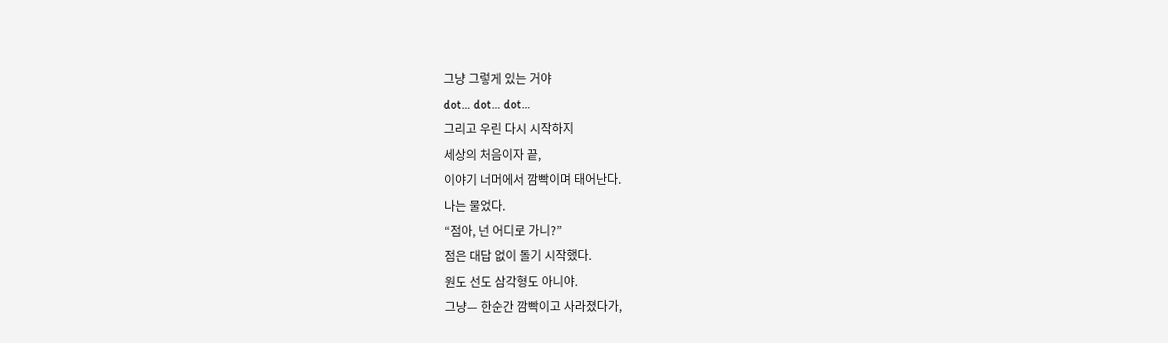그냥 그렇게 있는 거야
dot… dot… dot…
그리고 우린 다시 시작하지
세상의 처음이자 끝,
이야기 너머에서 깜빡이며 태어난다.
나는 물었다.
“점아, 넌 어디로 가니?”
점은 대답 없이 돌기 시작했다.
원도 선도 삼각형도 아니야.
그냥— 한순간 깜빡이고 사라졌다가,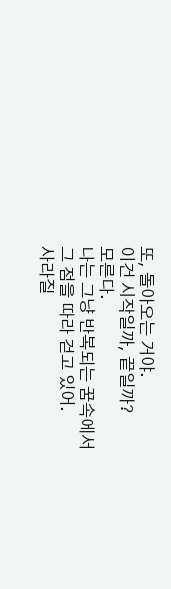또, 돌아오는 거야.
이건 시작일까, 끝일까?
모른다.
나는 그냥 반복되는 꿈속에서
그 점을 따라 걷고 있어.
사라질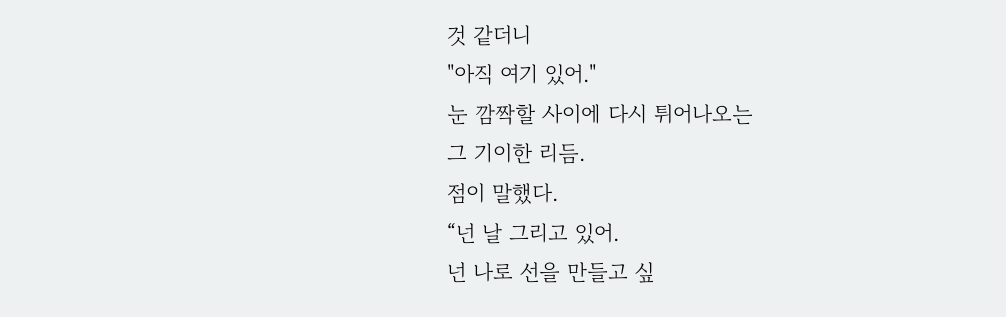것 같더니
"아직 여기 있어."
눈 깜짝할 사이에 다시 튀어나오는
그 기이한 리듬.
점이 말했다.
“넌 날 그리고 있어.
넌 나로 선을 만들고 싶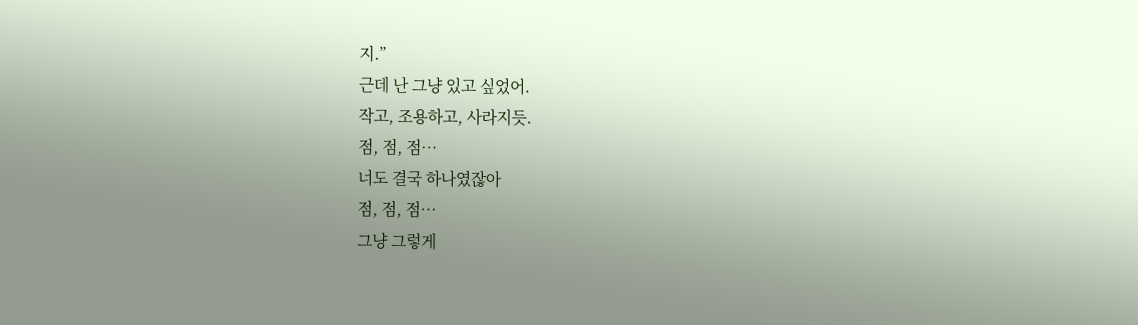지.”
근데 난 그냥 있고 싶었어.
작고, 조용하고, 사라지듯.
점, 점, 점…
너도 결국 하나였잖아
점, 점, 점…
그냥 그렇게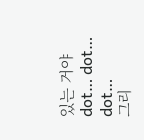있는 거야
dot… dot… dot…
그리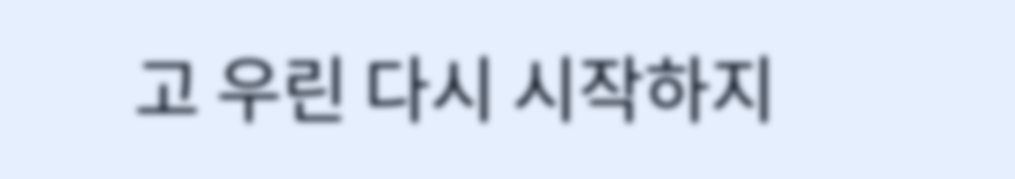고 우린 다시 시작하지